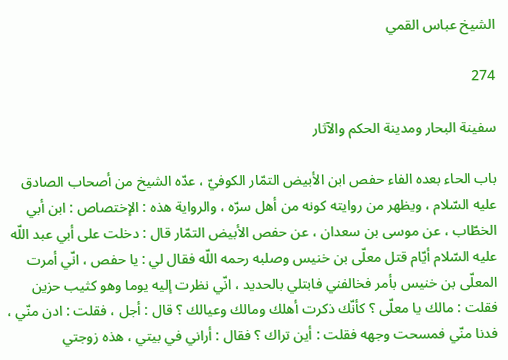الشيخ عباس القمي

274

سفينة البحار ومدينة الحكم والآثار

باب الحاء بعده الفاء حفص ابن الأبيض التمّار الكوفيّ ، عدّه الشيخ من أصحاب الصادق عليه السّلام ، ويظهر من روايته كونه من أهل سرّه ، والرواية هذه : الإختصاص : ابن أبي الخطّاب ، عن موسى بن سعدان ، عن حفص الأبيض التمّار قال : دخلت على أبي عبد اللّه عليه السّلام أيّام قتل معلّى بن خنيس وصلبه رحمه اللّه فقال لي : يا حفص ، انّي أمرت المعلّى بن خنيس بأمر فخالفني فابتلي بالحديد ، انّي نظرت إليه يوما وهو كثيب حزين فقلت : مالك يا معلّى ؟ كأنّك ذكرت أهلك ومالك وعيالك ؟ قال : أجل ، فقلت : ادن منّي ، فدنا منّي فمسحت وجهه فقلت : أين تراك ؟ فقال : أراني في بيتي ، هذه زوجتي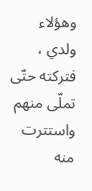وهؤلاء ولدي ، فتركته حتّى تملّى منهم واستترت منه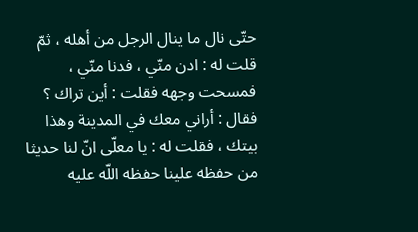حتّى نال ما ينال الرجل من أهله ، ثمّ قلت له : ادن منّي ، فدنا منّي ، فمسحت وجهه فقلت : أين تراك ؟ فقال : أراني معك في المدينة وهذا بيتك ، فقلت له : يا معلّى انّ لنا حديثا من حفظه علينا حفظه اللّه عليه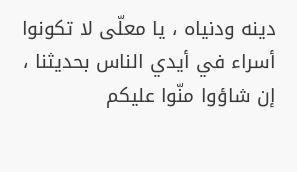دينه ودنياه ، يا معلّى لا تكونوا أسراء في أيدي الناس بحديثنا ، إن شاؤوا منّوا عليكم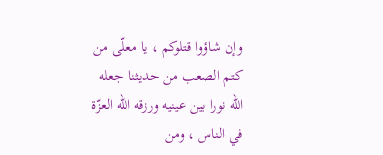وإن شاؤوا قتلوكم ، يا معلّى من كتم الصعب من حديثنا جعله اللّه نورا بين عينيه ورزقه اللّه العزّة في الناس ، ومن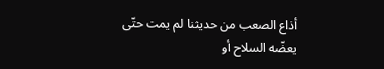أذاع الصعب من حديثنا لم يمت حتّى يعضّه السلاح أو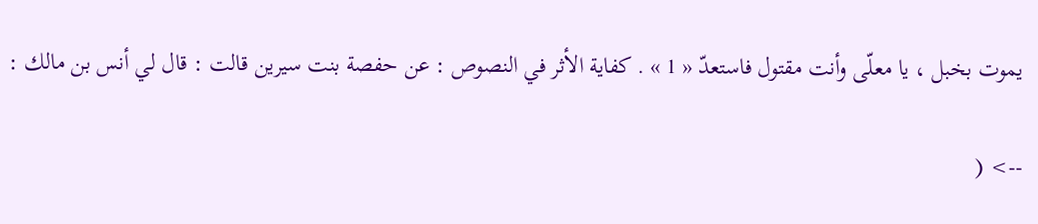يموت بخبل ، يا معلّى وأنت مقتول فاستعدّ « 1 » . كفاية الأثر في النصوص : عن حفصة بنت سيرين قالت : قال لي أنس بن مالك :

--> (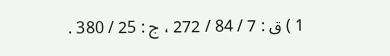1 ) ق : 7 / 84 / 272 ، ج : 25 / 380 .